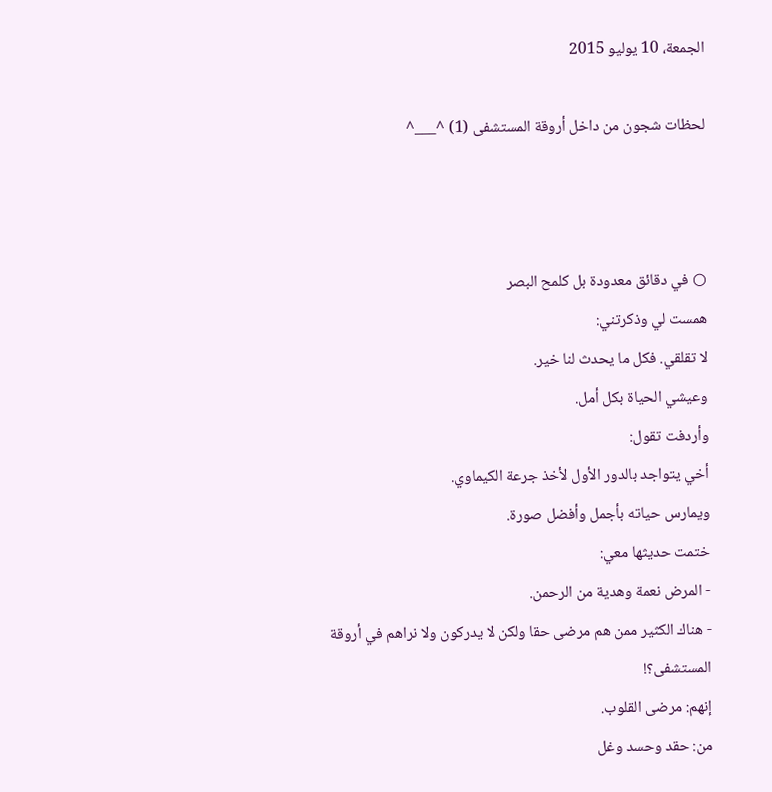الجمعة، 10 يوليو 2015

لحظات شجون من داخل أروقة المستشفى (1) ^___^



○ في دقائق معدودة بل كلمح البصر
همست لي وذكرتني:
لا تقلقي. فكل ما يحدث لنا خير.
وعيشي الحياة بكل أمل.
وأردفت تقول:
أخي يتواجد بالدور الأول لأخذ جرعة الكيماوي.
ويمارس حياته بأجمل وأفضل صورة.
ختمت حديثها معي:
- المرض نعمة وهدية من الرحمن.
- هناك الكثير ممن هم مرضى حقا ولكن لا يدركون ولا نراهم في أروقة المستشفى؟!
إنهم: مرضى القلوب.
من: حقد وحسد وغل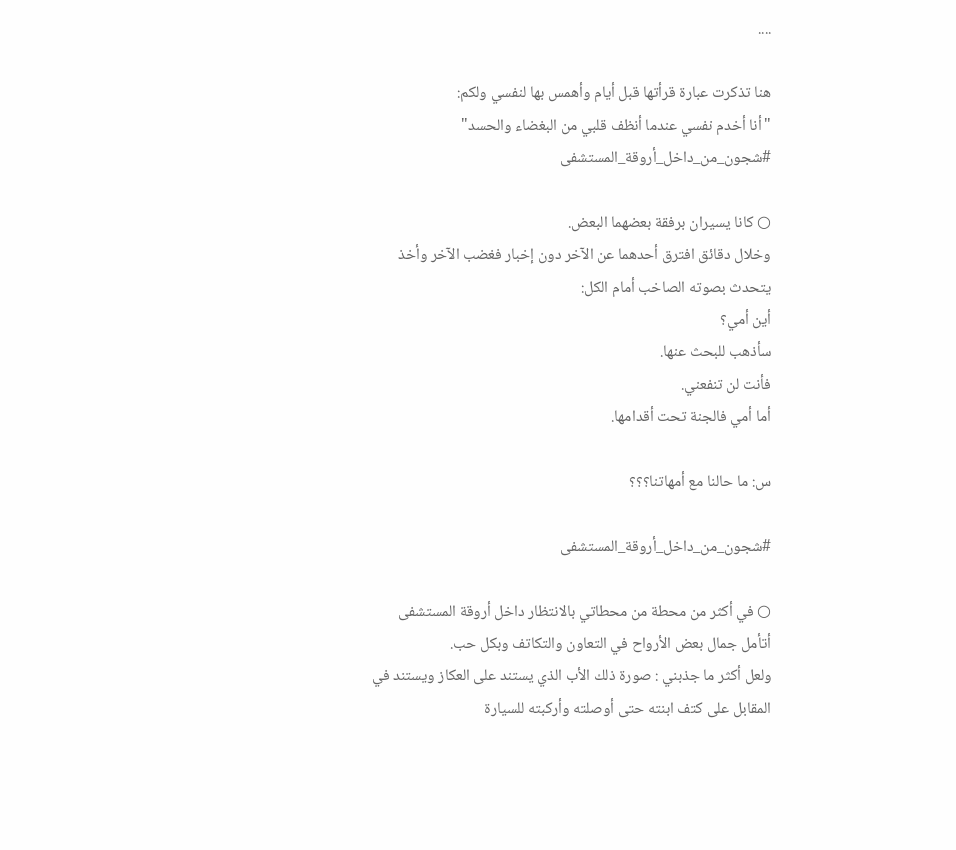....

هنا تذكرت عبارة قرأتها قبل أيام وأهمس بها لنفسي ولكم:
"أنا أخدم نفسي عندما أنظف قلبي من البغضاء والحسد"
#شجون_من_داخل_أروقة_المستشفى

○ كانا يسيران برفقة بعضهما البعض.
وخلال دقائق افترق أحدهما عن الآخر دون إخبار فغضب الآخر وأخذ يتحدث بصوته الصاخب أمام الكل:
أين أمي؟
سأذهب للبحث عنها.
فأنت لن تنفعني.
أما أمي فالجنة تحت أقدامها.

س: ما حالنا مع أمهاتنا؟؟؟

#شجون_من_داخل_أروقة_المستشفى

○ في أكثر من محطة من محطاتي بالانتظار داخل أروقة المستشفى أتأمل جمال بعض الأرواح في التعاون والتكاتف وبكل حب.
ولعل أكثر ما جذبني : صورة ذلك الأب الذي يستند على العكاز ويستند في المقابل على كتف ابنته حتى أوصلته وأركبته للسيارة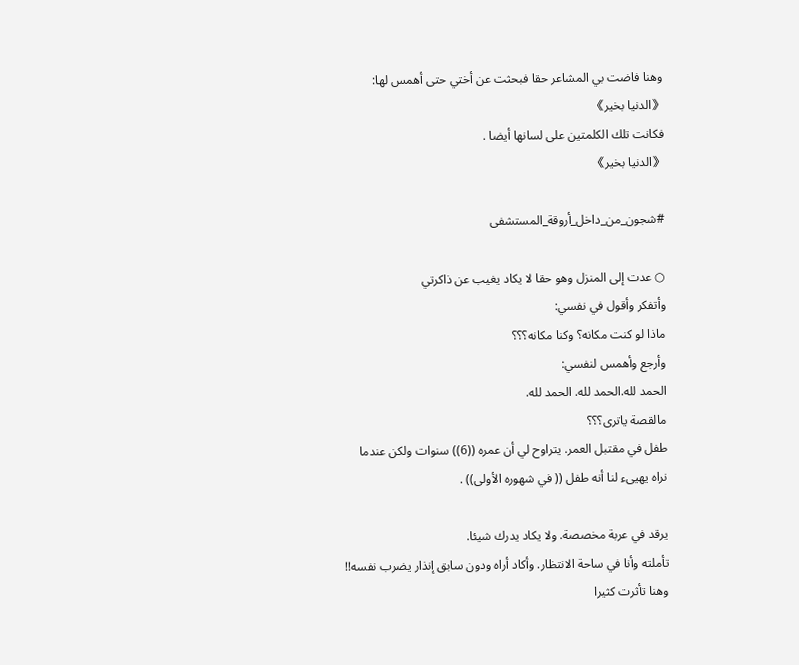وهنا فاضت بي المشاعر حقا فبحثت عن أختي حتى أهمس لها:
《الدنيا بخير》
فكانت تلك الكلمتين على لسانها أيضا .
《الدنيا بخير》

#شجون_من_داخل_أروقة_المستشفى

○ عدت إلى المنزل وهو حقا لا يكاد يغيب عن ذاكرتي
وأتفكر وأقول في نفسي:
ماذا لو كنت مكانه؟ وكنا مكانه؟؟؟
وأرجع وأهمس لنفسي:
الحمد لله.الحمد لله. الحمد لله.
مالقصة ياترى؟؟؟
طفل في مقتبل العمر. يتراوح لي أن عمره ((6)) سنوات ولكن عندما نراه يهيىء لنا أنه طفل (( في شهوره الأولى)) .

يرقد في عربة مخصصة. ولا يكاد يدرك شيئا.
تأملته وأنا في ساحة الانتظار. وأكاد أراه ودون سابق إنذار يضرب نفسه!!
وهنا تأثرت كثيرا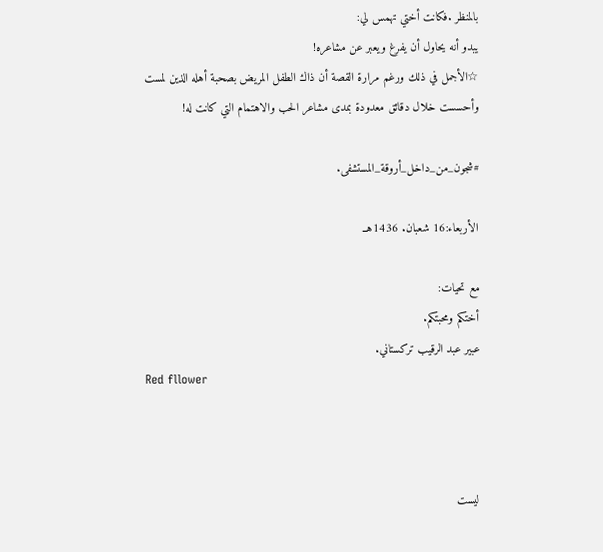بالمنظر .فكانت أختي تهمس لي:
يبدو أنه يحاول أن يفرغ ويعبر عن مشاعره!
☆الأجمل في ذلك ورغم مرارة القصة أن ذاك الطفل المريض بصحبة أهله الذين لمست وأحسست خلال دقائق معدودة بمدى مشاعر الحب والاهتمام التي كانت له!

#شجون_من_داخل_أروقة_المستشفى.

الأربعاء:16 شعبان. 1436هــ

مع تحيات:
أختكم ومحبتكم.
عبير عبد الرقيب تركستاني.
Red fllower



ليست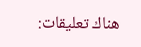هناك تعليقات: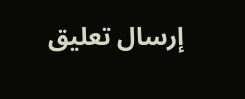إرسال تعليق